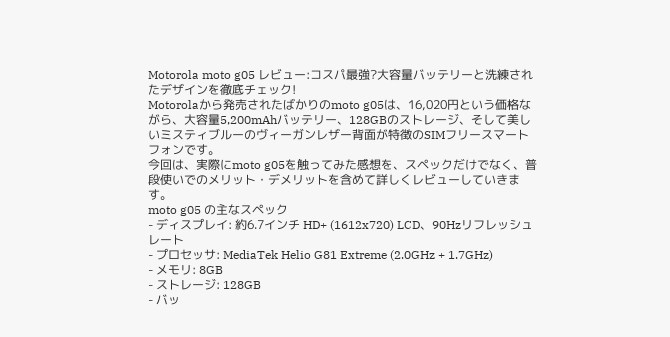Motorola moto g05 レビュー:コスパ最強?大容量バッテリーと洗練されたデザインを徹底チェック!
Motorolaから発売されたばかりのmoto g05は、16,020円という価格ながら、大容量5,200mAhバッテリー、128GBのストレージ、そして美しいミスティブルーのヴィーガンレザー背面が特徴のSIMフリースマートフォンです。
今回は、実際にmoto g05を触ってみた感想を、スペックだけでなく、普段使いでのメリット・デメリットを含めて詳しくレビューしていきます。
moto g05 の主なスペック
- ディスプレイ: 約6.7インチ HD+ (1612x720) LCD、90Hzリフレッシュレート
- プロセッサ: MediaTek Helio G81 Extreme (2.0GHz + 1.7GHz)
- メモリ: 8GB
- ストレージ: 128GB
- バッ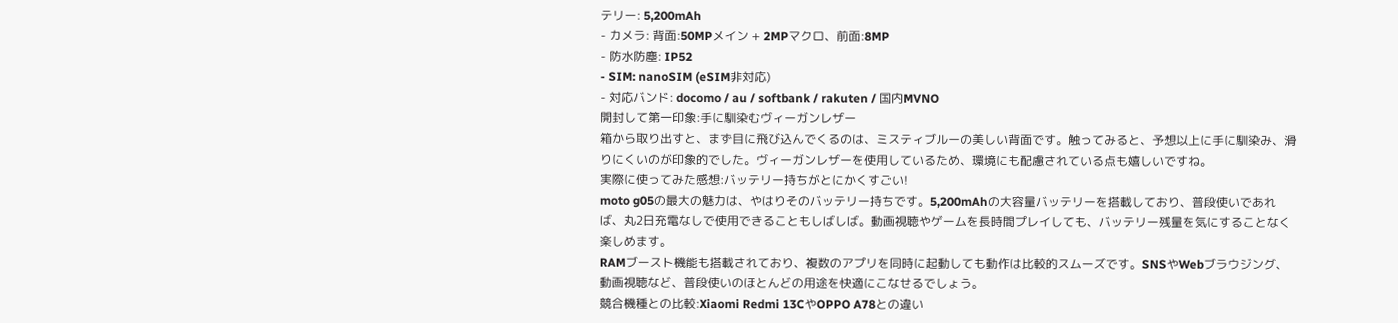テリー: 5,200mAh
- カメラ: 背面:50MPメイン + 2MPマクロ、前面:8MP
- 防水防塵: IP52
- SIM: nanoSIM (eSIM非対応)
- 対応バンド: docomo / au / softbank / rakuten / 国内MVNO
開封して第一印象:手に馴染むヴィーガンレザー
箱から取り出すと、まず目に飛び込んでくるのは、ミスティブルーの美しい背面です。触ってみると、予想以上に手に馴染み、滑りにくいのが印象的でした。ヴィーガンレザーを使用しているため、環境にも配慮されている点も嬉しいですね。
実際に使ってみた感想:バッテリー持ちがとにかくすごい!
moto g05の最大の魅力は、やはりそのバッテリー持ちです。5,200mAhの大容量バッテリーを搭載しており、普段使いであれば、丸2日充電なしで使用できることもしばしば。動画視聴やゲームを長時間プレイしても、バッテリー残量を気にすることなく楽しめます。
RAMブースト機能も搭載されており、複数のアプリを同時に起動しても動作は比較的スムーズです。SNSやWebブラウジング、動画視聴など、普段使いのほとんどの用途を快適にこなせるでしょう。
競合機種との比較:Xiaomi Redmi 13CやOPPO A78との違い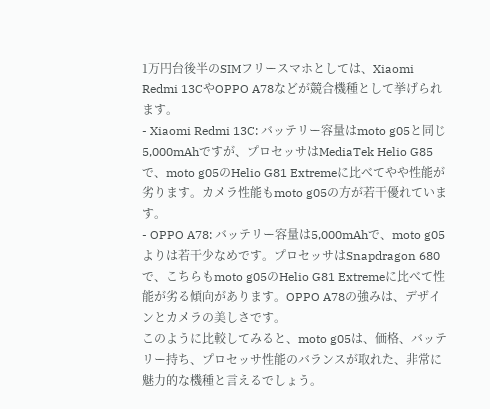1万円台後半のSIMフリースマホとしては、Xiaomi Redmi 13CやOPPO A78などが競合機種として挙げられます。
- Xiaomi Redmi 13C: バッテリー容量はmoto g05と同じ5,000mAhですが、プロセッサはMediaTek Helio G85で、moto g05のHelio G81 Extremeに比べてやや性能が劣ります。カメラ性能もmoto g05の方が若干優れています。
- OPPO A78: バッテリー容量は5,000mAhで、moto g05よりは若干少なめです。プロセッサはSnapdragon 680で、こちらもmoto g05のHelio G81 Extremeに比べて性能が劣る傾向があります。OPPO A78の強みは、デザインとカメラの美しさです。
このように比較してみると、moto g05は、価格、バッテリー持ち、プロセッサ性能のバランスが取れた、非常に魅力的な機種と言えるでしょう。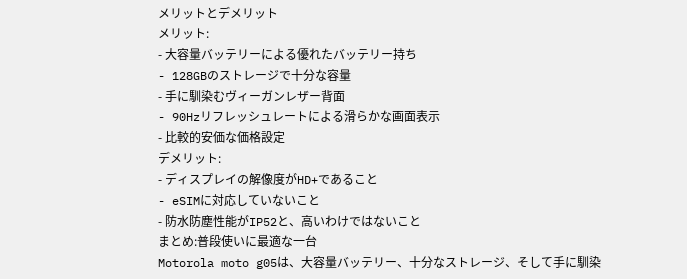メリットとデメリット
メリット:
- 大容量バッテリーによる優れたバッテリー持ち
- 128GBのストレージで十分な容量
- 手に馴染むヴィーガンレザー背面
- 90Hzリフレッシュレートによる滑らかな画面表示
- 比較的安価な価格設定
デメリット:
- ディスプレイの解像度がHD+であること
- eSIMに対応していないこと
- 防水防塵性能がIP52と、高いわけではないこと
まとめ:普段使いに最適な一台
Motorola moto g05は、大容量バッテリー、十分なストレージ、そして手に馴染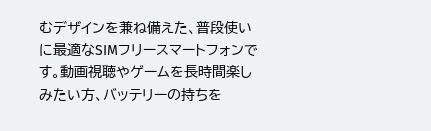むデザインを兼ね備えた、普段使いに最適なSIMフリースマートフォンです。動画視聴やゲームを長時間楽しみたい方、バッテリーの持ちを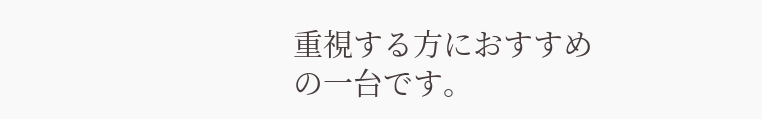重視する方におすすめの一台です。